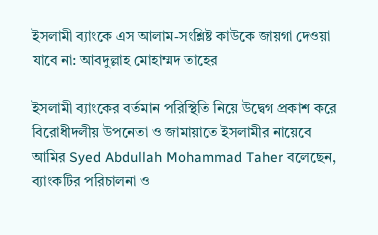ইসলামী ব্যাংকে এস আলাম-সংশ্লিষ্ট কাউকে জায়গা দেওয়া যাবে না: আবদুল্লাহ মোহাম্মদ তাহের

ইসলামী ব্যাংকের বর্তমান পরিস্থিতি নিয়ে উদ্বেগ প্রকাশ করে বিরোধীদলীয় উপনেতা ও জামায়াতে ইসলামীর নায়েবে আমির Syed Abdullah Mohammad Taher বলেছেন, ব্যাংকটির পরিচালনা ও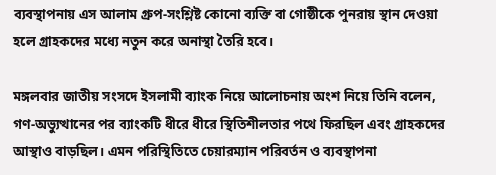ব্যবস্থাপনায় এস আলাম গ্রুপ-সংশ্লিষ্ট কোনো ব্যক্তি বা গোষ্ঠীকে পুনরায় স্থান দেওয়া হলে গ্রাহকদের মধ্যে নতুন করে অনাস্থা তৈরি হবে।

মঙ্গলবার জাতীয় সংসদে ইসলামী ব্যাংক নিয়ে আলোচনায় অংশ নিয়ে তিনি বলেন, গণ-অভ্যুত্থানের পর ব্যাংকটি ধীরে ধীরে স্থিতিশীলতার পথে ফিরছিল এবং গ্রাহকদের আস্থাও বাড়ছিল। এমন পরিস্থিতিতে চেয়ারম্যান পরিবর্তন ও ব্যবস্থাপনা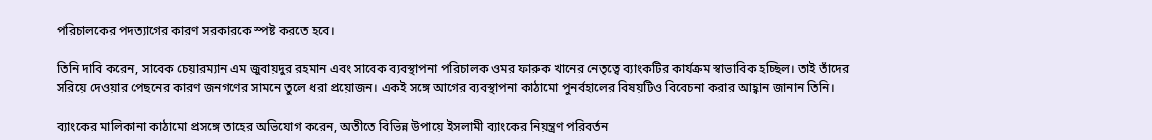পরিচালকের পদত্যাগের কারণ সরকারকে স্পষ্ট করতে হবে।

তিনি দাবি করেন, সাবেক চেয়ারম্যান এম জুবায়দুর রহমান এবং সাবেক ব্যবস্থাপনা পরিচালক ওমর ফারুক খানের নেতৃত্বে ব্যাংকটির কার্যক্রম স্বাভাবিক হচ্ছিল। তাই তাঁদের সরিয়ে দেওয়ার পেছনের কারণ জনগণের সামনে তুলে ধরা প্রয়োজন। একই সঙ্গে আগের ব্যবস্থাপনা কাঠামো পুনর্বহালের বিষয়টিও বিবেচনা করার আহ্বান জানান তিনি।

ব্যাংকের মালিকানা কাঠামো প্রসঙ্গে তাহের অভিযোগ করেন, অতীতে বিভিন্ন উপায়ে ইসলামী ব্যাংকের নিয়ন্ত্রণ পরিবর্তন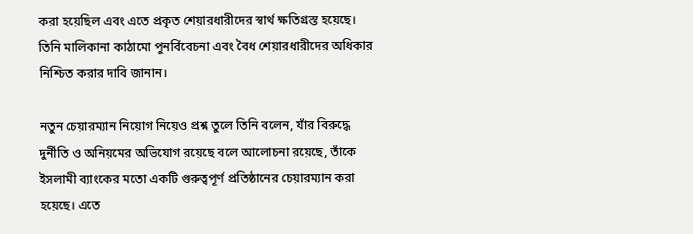করা হয়েছিল এবং এতে প্রকৃত শেয়ারধারীদের স্বার্থ ক্ষতিগ্রস্ত হয়েছে। তিনি মালিকানা কাঠামো পুনর্বিবেচনা এবং বৈধ শেয়ারধারীদের অধিকার নিশ্চিত করার দাবি জানান।

নতুন চেয়ারম্যান নিয়োগ নিয়েও প্রশ্ন তুলে তিনি বলেন, যাঁর বিরুদ্ধে দুর্নীতি ও অনিয়মের অভিযোগ রয়েছে বলে আলোচনা রয়েছে, তাঁকে ইসলামী ব্যাংকের মতো একটি গুরুত্বপূর্ণ প্রতিষ্ঠানের চেয়ারম্যান করা হয়েছে। এতে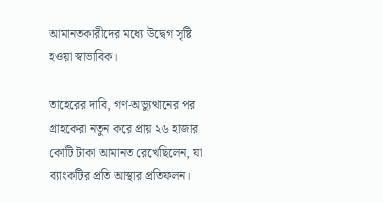আমানতকারীদের মধ্যে উদ্বেগ সৃষ্টি হওয়া স্বাভাবিক।

তাহেরের দাবি, গণ-অভ্যুত্থানের পর গ্রাহকেরা নতুন করে প্রায় ২৬ হাজার কোটি টাকা আমানত রেখেছিলেন, যা ব্যাংকটির প্রতি আস্থার প্রতিফলন।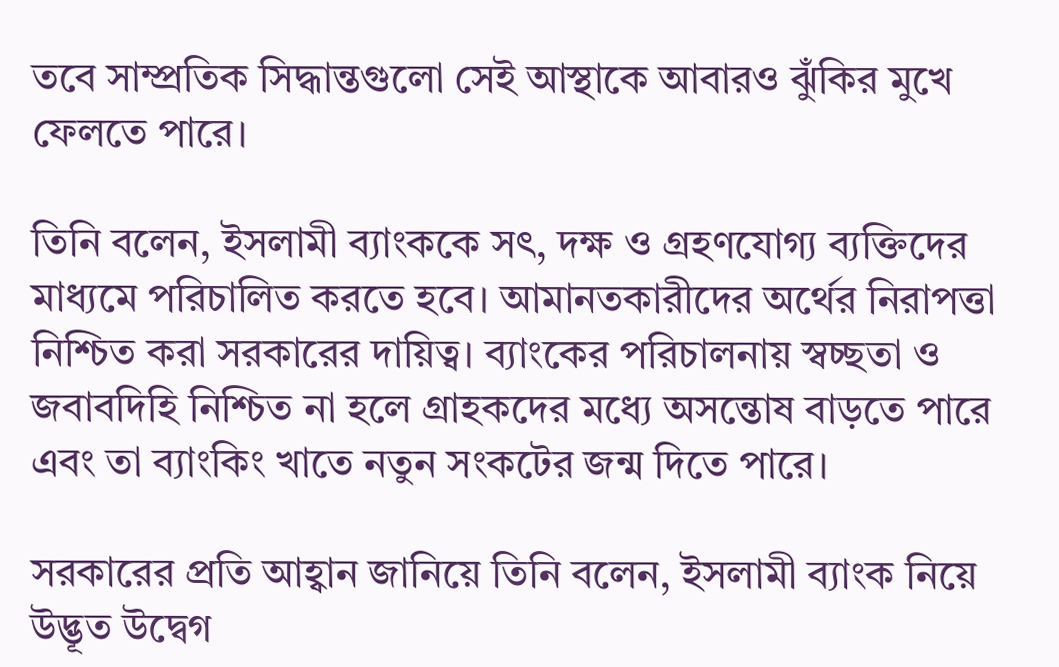তবে সাম্প্রতিক সিদ্ধান্তগুলো সেই আস্থাকে আবারও ঝুঁকির মুখে ফেলতে পারে।

তিনি বলেন, ইসলামী ব্যাংককে সৎ, দক্ষ ও গ্রহণযোগ্য ব্যক্তিদের মাধ্যমে পরিচালিত করতে হবে। আমানতকারীদের অর্থের নিরাপত্তা নিশ্চিত করা সরকারের দায়িত্ব। ব্যাংকের পরিচালনায় স্বচ্ছতা ও জবাবদিহি নিশ্চিত না হলে গ্রাহকদের মধ্যে অসন্তোষ বাড়তে পারে এবং তা ব্যাংকিং খাতে নতুন সংকটের জন্ম দিতে পারে।

সরকারের প্রতি আহ্বান জানিয়ে তিনি বলেন, ইসলামী ব্যাংক নিয়ে উদ্ভূত উদ্বেগ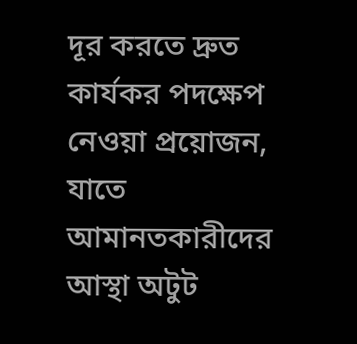দূর করতে দ্রুত কার্যকর পদক্ষেপ নেওয়া প্রয়োজন, যাতে আমানতকারীদের আস্থা অটুট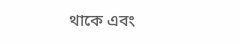থাকে এবং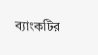ব্যাংকটির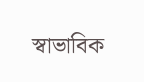স্বাভাবিক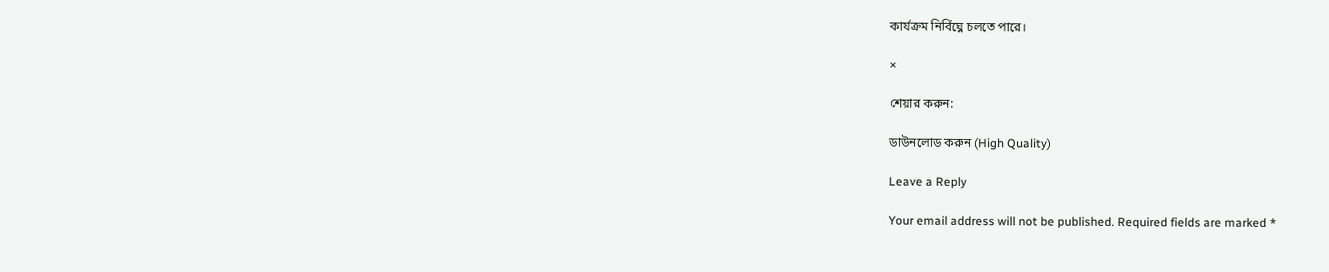কার্যক্রম নির্বিঘ্নে চলতে পারে।

×

শেয়ার করুন:

ডাউনলোড করুন (High Quality)

Leave a Reply

Your email address will not be published. Required fields are marked *